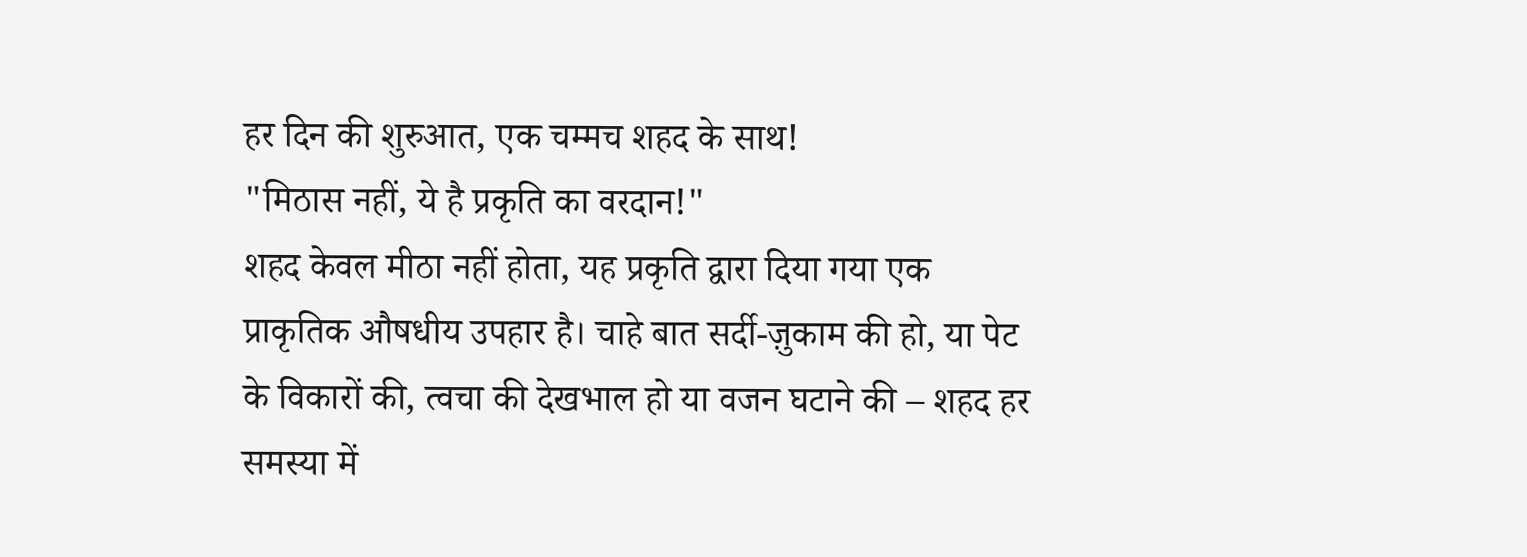हर दिन की शुरुआत, एक चम्मच शहद के साथ!
"मिठास नहीं, ये है प्रकृति का वरदान!"
शहद केवल मीठा नहीं होता, यह प्रकृति द्वारा दिया गया एक प्राकृतिक औषधीय उपहार है। चाहे बात सर्दी-ज़ुकाम की हो, या पेट के विकारों की, त्वचा की देखभाल हो या वजन घटाने की – शहद हर समस्या में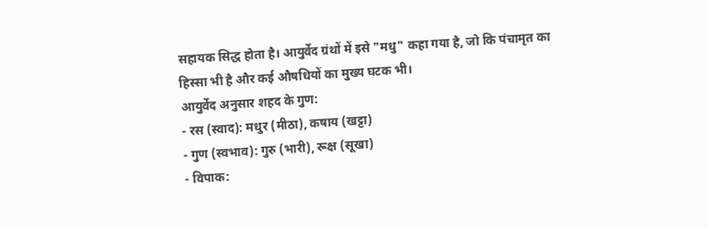सहायक सिद्ध होता है। आयुर्वेद ग्रंथों में इसे "मधु" कहा गया है, जो कि पंचामृत का हिस्सा भी है और कई औषधियों का मुख्य घटक भी।
आयुर्वेद अनुसार शहद के गुण:
- रस (स्वाद): मधुर (मीठा), कषाय (खट्टा)
- गुण (स्वभाव): गुरु (भारी), रूक्ष (सूखा)
- विपाक: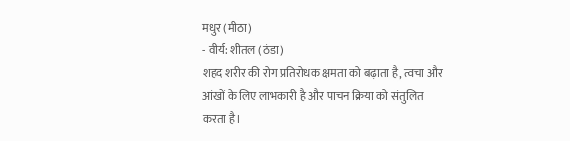मधुर (मीठा)
- वीर्य: शीतल (ठंडा)
शहद शरीर की रोग प्रतिरोधक क्षमता को बढ़ाता है, त्वचा और आंखों के लिए लाभकारी है और पाचन क्रिया को संतुलित करता है।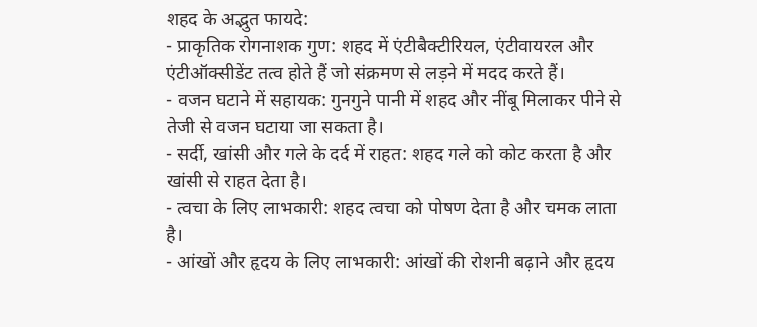शहद के अद्भुत फायदे:
- प्राकृतिक रोगनाशक गुण: शहद में एंटीबैक्टीरियल, एंटीवायरल और एंटीऑक्सीडेंट तत्व होते हैं जो संक्रमण से लड़ने में मदद करते हैं।
- वजन घटाने में सहायक: गुनगुने पानी में शहद और नींबू मिलाकर पीने से तेजी से वजन घटाया जा सकता है।
- सर्दी, खांसी और गले के दर्द में राहत: शहद गले को कोट करता है और खांसी से राहत देता है।
- त्वचा के लिए लाभकारी: शहद त्वचा को पोषण देता है और चमक लाता है।
- आंखों और हृदय के लिए लाभकारी: आंखों की रोशनी बढ़ाने और हृदय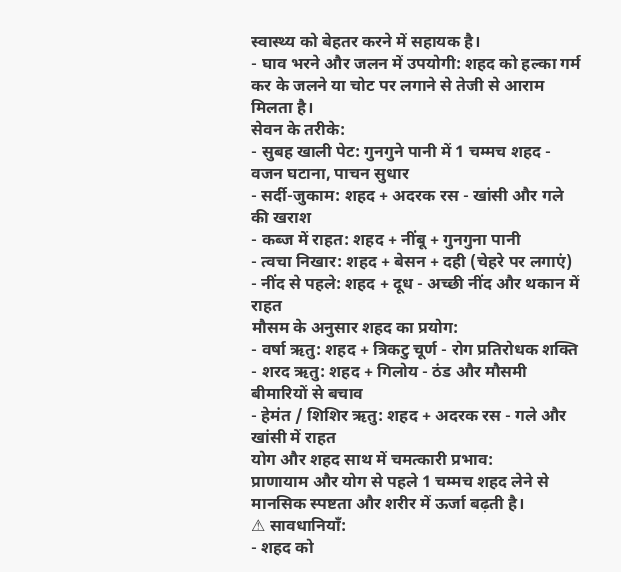स्वास्थ्य को बेहतर करने में सहायक है।
- घाव भरने और जलन में उपयोगी: शहद को हल्का गर्म कर के जलने या चोट पर लगाने से तेजी से आराम मिलता है।
सेवन के तरीके:
- सुबह खाली पेट: गुनगुने पानी में 1 चम्मच शहद - वजन घटाना, पाचन सुधार
- सर्दी-जुकाम: शहद + अदरक रस - खांसी और गले की खराश
- कब्ज में राहत: शहद + नींबू + गुनगुना पानी
- त्वचा निखार: शहद + बेसन + दही (चेहरे पर लगाएं)
- नींद से पहले: शहद + दूध - अच्छी नींद और थकान में राहत
मौसम के अनुसार शहद का प्रयोग:
- वर्षा ऋतु: शहद + त्रिकटु चूर्ण - रोग प्रतिरोधक शक्ति
- शरद ऋतु: शहद + गिलोय - ठंड और मौसमी बीमारियों से बचाव
- हेमंत / शिशिर ऋतु: शहद + अदरक रस - गले और खांसी में राहत
योग और शहद साथ में चमत्कारी प्रभाव:
प्राणायाम और योग से पहले 1 चम्मच शहद लेने से मानसिक स्पष्टता और शरीर में ऊर्जा बढ़ती है।
⚠ सावधानियाँ:
- शहद को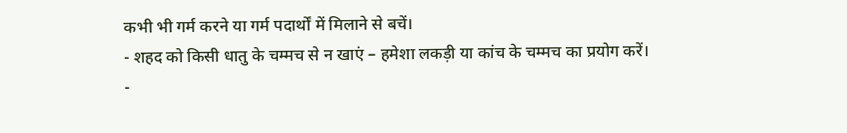कभी भी गर्म करने या गर्म पदार्थों में मिलाने से बचें।
- शहद को किसी धातु के चम्मच से न खाएं – हमेशा लकड़ी या कांच के चम्मच का प्रयोग करें।
-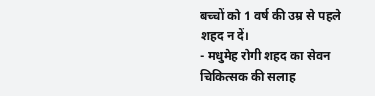बच्चों को 1 वर्ष की उम्र से पहले शहद न दें।
- मधुमेह रोगी शहद का सेवन चिकित्सक की सलाह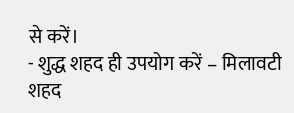से करें।
- शुद्ध शहद ही उपयोग करें – मिलावटी शहद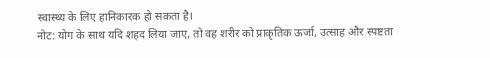स्वास्थ्य के लिए हानिकारक हो सकता है।
नोट: योग के साथ यदि शहद लिया जाए, तो वह शरीर को प्राकृतिक ऊर्जा, उत्साह और स्पष्टता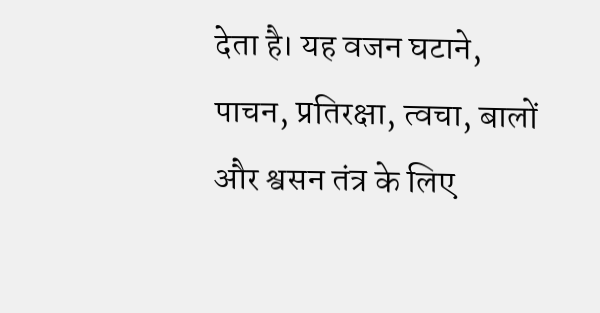देता है। यह वजन घटाने, पाचन, प्रतिरक्षा, त्वचा, बालों और श्वसन तंत्र के लिए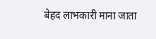बेहद लाभकारी माना जाता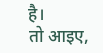है।
तो आइए,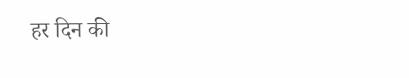हर दिन की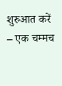शुरुआत करें – एक चम्मच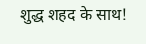शुद्ध शहद के साथ!